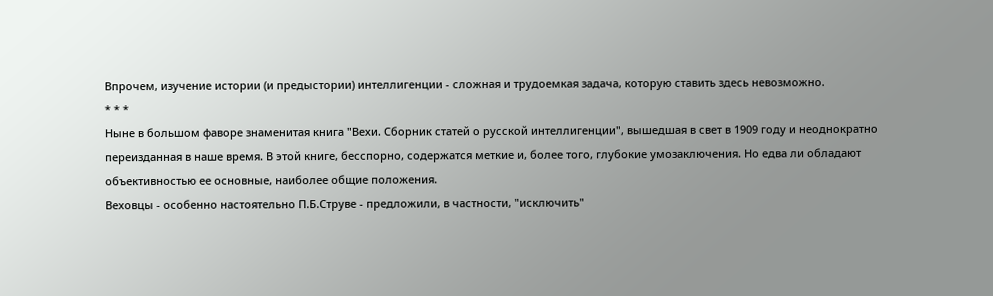Впрочем, изучение истории (и предыстории) интеллигенции - сложная и трудоемкая задача, которую ставить здесь невозможно.
* * *
Ныне в большом фаворе знаменитая книга "Вехи. Сборник статей о русской интеллигенции", вышедшая в свет в 1909 году и неоднократно переизданная в наше время. В этой книге, бесспорно, содержатся меткие и, более того, глубокие умозаключения. Но едва ли обладают объективностью ее основные, наиболее общие положения.
Веховцы - особенно настоятельно П.Б.Струве - предложили, в частности, "исключить"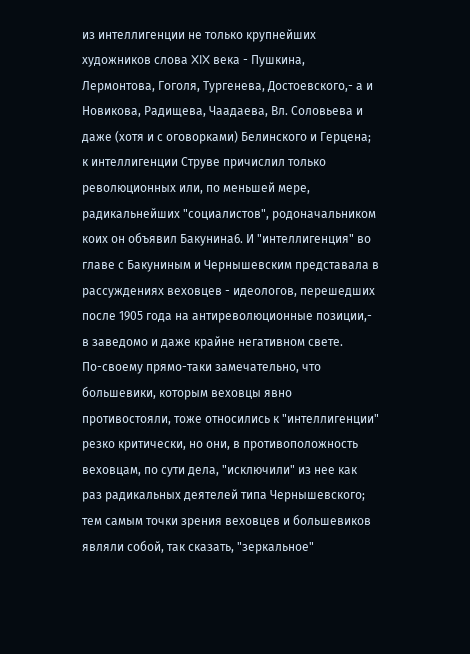из интеллигенции не только крупнейших художников слова XIX века - Пушкина, Лермонтова, Гоголя, Тургенева, Достоевского,- а и Новикова, Радищева, Чаадаева, Вл. Соловьева и даже (хотя и с оговорками) Белинского и Герцена; к интеллигенции Струве причислил только революционных или, по меньшей мере, радикальнейших "социалистов", родоначальником коих он объявил Бакунина6. И "интеллигенция" во главе с Бакуниным и Чернышевским представала в рассуждениях веховцев - идеологов, перешедших после 1905 года на антиреволюционные позиции,- в заведомо и даже крайне негативном свете.
По-своему прямо-таки замечательно, что большевики, которым веховцы явно противостояли, тоже относились к "интеллигенции" резко критически, но они, в противоположность веховцам, по сути дела, "исключили" из нее как раз радикальных деятелей типа Чернышевского; тем самым точки зрения веховцев и большевиков являли собой, так сказать, "зеркальное"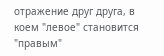отражение друг друга, в коем "левое" становится "правым"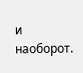и наоборот.